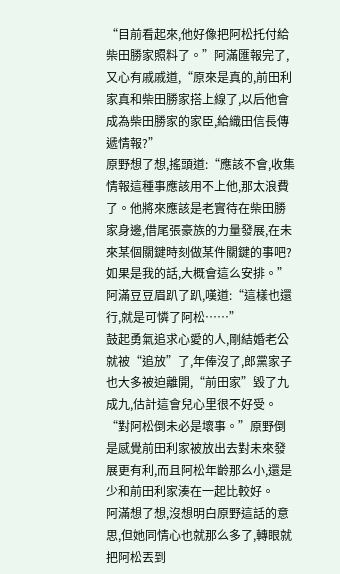“目前看起來,他好像把阿松托付給柴田勝家照料了。”阿滿匯報完了,又心有戚戚道,“原來是真的,前田利家真和柴田勝家搭上線了,以后他會成為柴田勝家的家臣,給織田信長傳遞情報?”
原野想了想,搖頭道:“應該不會,收集情報這種事應該用不上他,那太浪費了。他將來應該是老實待在柴田勝家身邊,借尾張豪族的力量發展,在未來某個關鍵時刻做某件關鍵的事吧?如果是我的話,大概會這么安排。”
阿滿豆豆眉趴了趴,嘆道:“這樣也還行,就是可憐了阿松……”
鼓起勇氣追求心愛的人,剛結婚老公就被“追放”了,年俸沒了,郎黨家子也大多被迫離開,“前田家”毀了九成九,估計這會兒心里很不好受。
“對阿松倒未必是壞事。”原野倒是感覺前田利家被放出去對未來發展更有利,而且阿松年齡那么小,還是少和前田利家湊在一起比較好。
阿滿想了想,沒想明白原野這話的意思,但她同情心也就那么多了,轉眼就把阿松丟到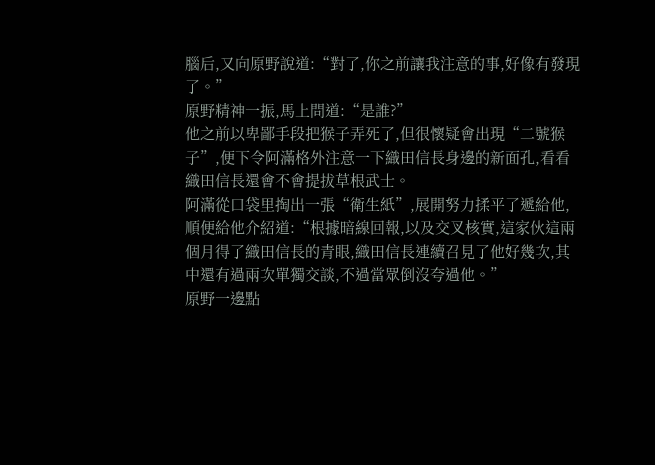腦后,又向原野說道:“對了,你之前讓我注意的事,好像有發現了。”
原野精神一振,馬上問道:“是誰?”
他之前以卑鄙手段把猴子弄死了,但很懷疑會出現“二號猴子”,便下令阿滿格外注意一下織田信長身邊的新面孔,看看織田信長還會不會提拔草根武士。
阿滿從口袋里掏出一張“衛生紙”,展開努力揉平了遞給他,順便給他介紹道:“根據暗線回報,以及交叉核實,這家伙這兩個月得了織田信長的青眼,織田信長連續召見了他好幾次,其中還有過兩次單獨交談,不過當眾倒沒夸過他。”
原野一邊點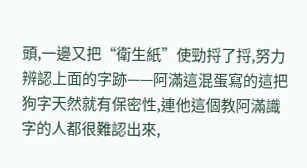頭,一邊又把“衛生紙”使勁捋了捋,努力辨認上面的字跡——阿滿這混蛋寫的這把狗字天然就有保密性,連他這個教阿滿識字的人都很難認出來,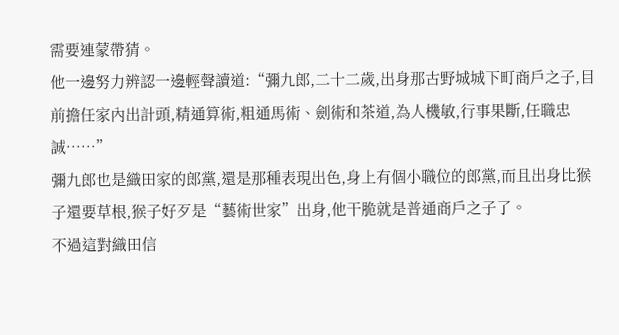需要連蒙帶猜。
他一邊努力辨認一邊輕聲讀道:“彌九郎,二十二歲,出身那古野城城下町商戶之子,目前擔任家內出計頭,精通算術,粗通馬術、劍術和茶道,為人機敏,行事果斷,任職忠誠……”
彌九郎也是織田家的郎黨,還是那種表現出色,身上有個小職位的郎黨,而且出身比猴子還要草根,猴子好歹是“藝術世家”出身,他干脆就是普通商戶之子了。
不過這對織田信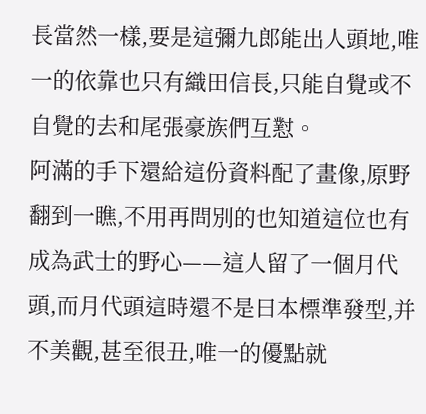長當然一樣,要是這彌九郎能出人頭地,唯一的依靠也只有織田信長,只能自覺或不自覺的去和尾張豪族們互懟。
阿滿的手下還給這份資料配了畫像,原野翻到一瞧,不用再問別的也知道這位也有成為武士的野心——這人留了一個月代頭,而月代頭這時還不是曰本標準發型,并不美觀,甚至很丑,唯一的優點就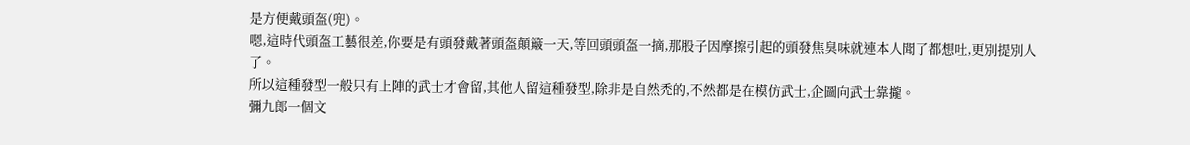是方便戴頭盔(兜)。
嗯,這時代頭盔工藝很差,你要是有頭發戴著頭盔顛簸一天,等回頭頭盔一摘,那股子因摩擦引起的頭發焦臭味就連本人聞了都想吐,更別提別人了。
所以這種發型一般只有上陣的武士才會留,其他人留這種發型,除非是自然禿的,不然都是在模仿武士,企圖向武士靠攏。
彌九郎一個文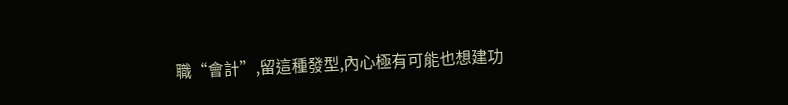職“會計”,留這種發型,內心極有可能也想建功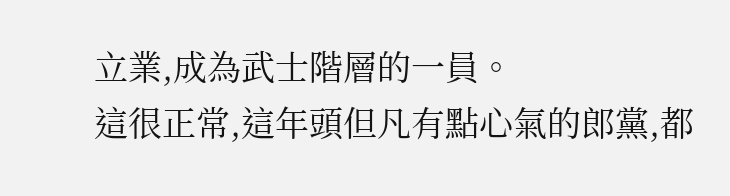立業,成為武士階層的一員。
這很正常,這年頭但凡有點心氣的郎黨,都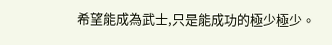希望能成為武士,只是能成功的極少極少。